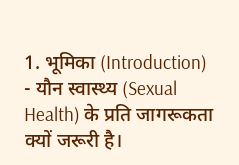1. भूमिका (Introduction)
- यौन स्वास्थ्य (Sexual Health) के प्रति जागरूकता क्यों जरूरी है।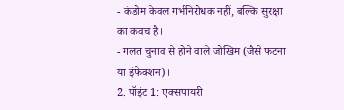- कंडोम केवल गर्भनिरोधक नहीं, बल्कि सुरक्षा का कवच है।
- गलत चुनाव से होने वाले जोखिम (जैसे फटना या इंफेक्शन)।
2. पॉइंट 1: एक्सपायरी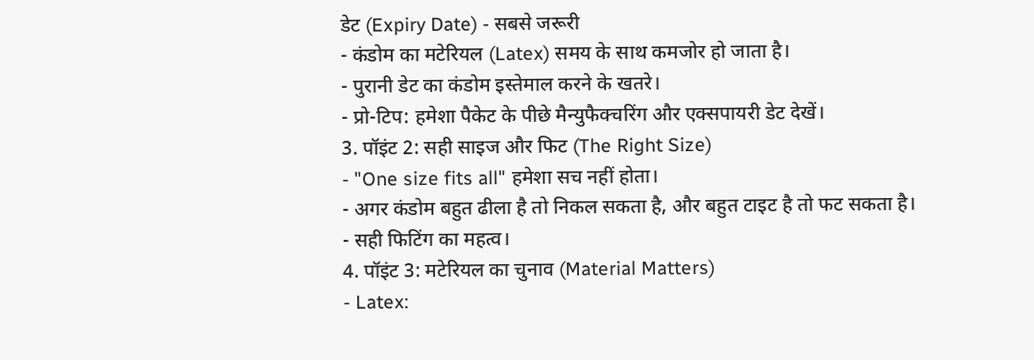डेट (Expiry Date) - सबसे जरूरी
- कंडोम का मटेरियल (Latex) समय के साथ कमजोर हो जाता है।
- पुरानी डेट का कंडोम इस्तेमाल करने के खतरे।
- प्रो-टिप: हमेशा पैकेट के पीछे मैन्युफैक्चरिंग और एक्सपायरी डेट देखें।
3. पॉइंट 2: सही साइज और फिट (The Right Size)
- "One size fits all" हमेशा सच नहीं होता।
- अगर कंडोम बहुत ढीला है तो निकल सकता है, और बहुत टाइट है तो फट सकता है।
- सही फिटिंग का महत्व।
4. पॉइंट 3: मटेरियल का चुनाव (Material Matters)
- Latex: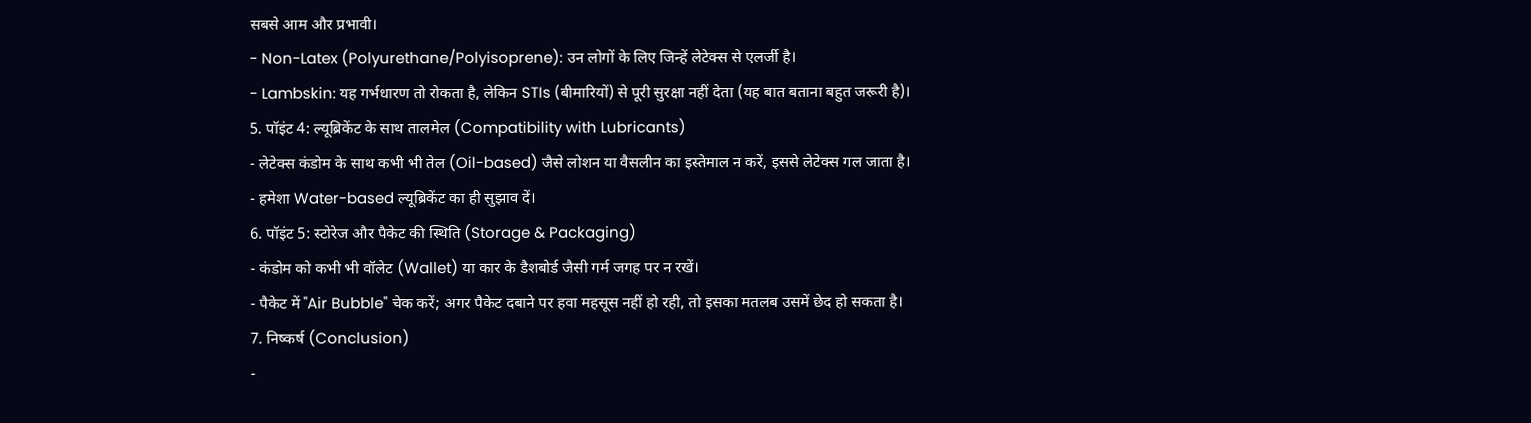सबसे आम और प्रभावी।
- Non-Latex (Polyurethane/Polyisoprene): उन लोगों के लिए जिन्हें लेटेक्स से एलर्जी है।
- Lambskin: यह गर्भधारण तो रोकता है, लेकिन STIs (बीमारियों) से पूरी सुरक्षा नहीं देता (यह बात बताना बहुत जरूरी है)।
5. पॉइंट 4: ल्यूब्रिकेंट के साथ तालमेल (Compatibility with Lubricants)
- लेटेक्स कंडोम के साथ कभी भी तेल (Oil-based) जैसे लोशन या वैसलीन का इस्तेमाल न करें, इससे लेटेक्स गल जाता है।
- हमेशा Water-based ल्यूब्रिकेंट का ही सुझाव दें।
6. पॉइंट 5: स्टोरेज और पैकेट की स्थिति (Storage & Packaging)
- कंडोम को कभी भी वॉलेट (Wallet) या कार के डैशबोर्ड जैसी गर्म जगह पर न रखें।
- पैकेट में "Air Bubble" चेक करें; अगर पैकेट दबाने पर हवा महसूस नहीं हो रही, तो इसका मतलब उसमें छेद हो सकता है।
7. निष्कर्ष (Conclusion)
-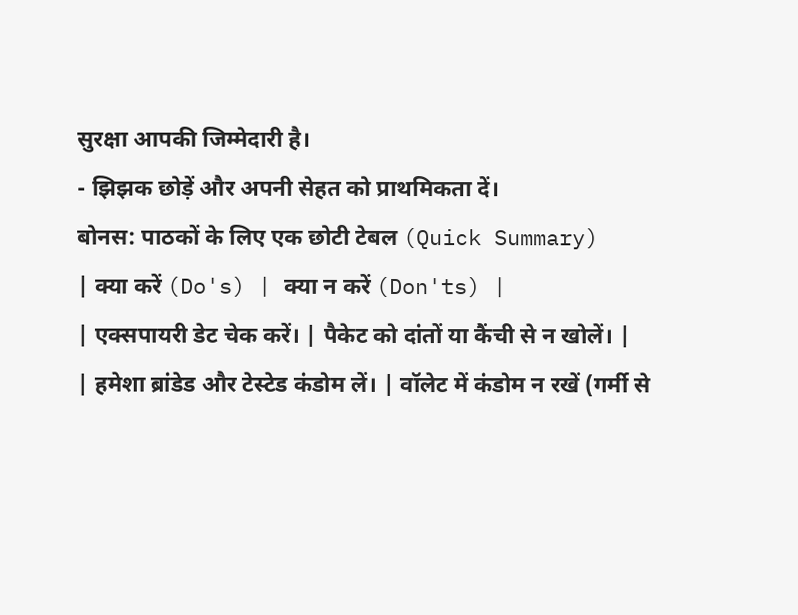सुरक्षा आपकी जिम्मेदारी है।
- झिझक छोड़ें और अपनी सेहत को प्राथमिकता दें।
बोनस: पाठकों के लिए एक छोटी टेबल (Quick Summary)
| क्या करें (Do's) | क्या न करें (Don'ts) |
| एक्सपायरी डेट चेक करें। | पैकेट को दांतों या कैंची से न खोलें। |
| हमेशा ब्रांडेड और टेस्टेड कंडोम लें। | वॉलेट में कंडोम न रखें (गर्मी से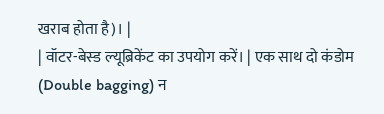खराब होता है)। |
| वॉटर-बेस्ड ल्यूब्रिकेंट का उपयोग करें। | एक साथ दो कंडोम (Double bagging) न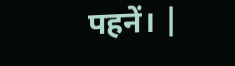पहनें। |